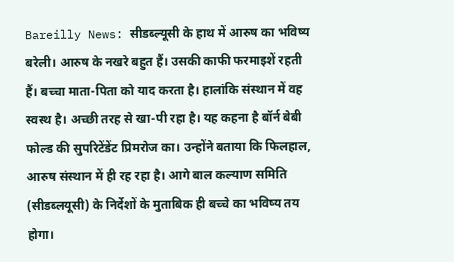Bareilly News: सीडब्ल्यूसी के हाथ में आरुष का भविष्य
बरेली। आरुष के नखरे बहुत हैं। उसकी काफी फरमाइशें रहती हैं। बच्चा माता-पिता को याद करता है। हालांकि संस्थान में वह स्वस्थ है। अच्छी तरह से खा-पी रहा है। यह कहना है बॉर्न बेबी फोल्ड की सुपरिटेंडेंट प्रिमरोज का। उन्होंने बताया कि फिलहाल, आरुष संस्थान में ही रह रहा है। आगे बाल कल्याण समिति (सीडब्लयूसी) के निर्देशों के मुताबिक ही बच्चे का भविष्य तय होगा।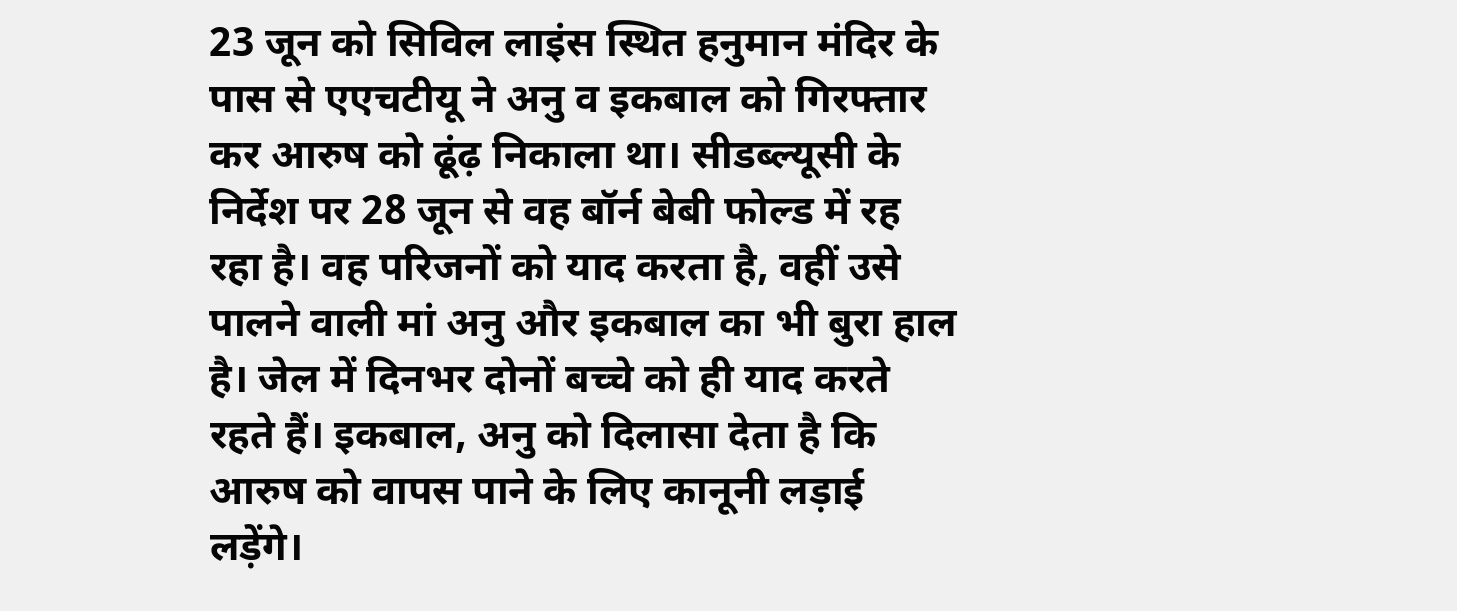23 जून को सिविल लाइंस स्थित हनुमान मंदिर के पास से एएचटीयू ने अनु व इकबाल को गिरफ्तार कर आरुष को ढूंढ़ निकाला था। सीडब्ल्यूसी के निर्देश पर 28 जून से वह बॉर्न बेबी फोल्ड में रह रहा है। वह परिजनों को याद करता है, वहीं उसे पालने वाली मां अनु और इकबाल का भी बुरा हाल है। जेल में दिनभर दोनों बच्चे को ही याद करते रहते हैं। इकबाल, अनु को दिलासा देता है कि आरुष को वापस पाने के लिए कानूनी लड़ाई लड़ेंगे।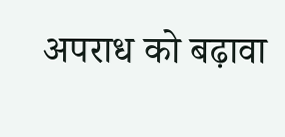अपराध को बढ़ावा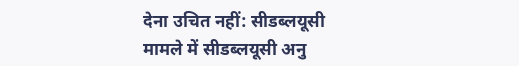देना उचित नहीं: सीडब्लयूसी
मामले में सीडब्लयूसी अनु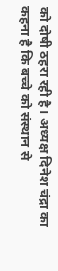को दोषी ठहरा रही है। अध्यक्ष दिनेश चंद्रा का कहना है कि बच्चे को संस्थान से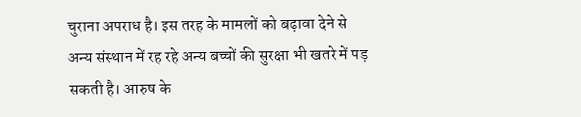चुराना अपराध है। इस तरह के मामलों को बढ़ावा देने से अन्य संस्थान में रह रहे अन्य बच्चों की सुरक्षा भी खतरे में पड़ सकती है। आरुष के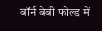बॉर्न बेबी फोल्ड में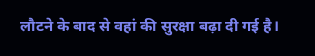लौटने के बाद से वहां की सुरक्षा बढ़ा दी गई है।